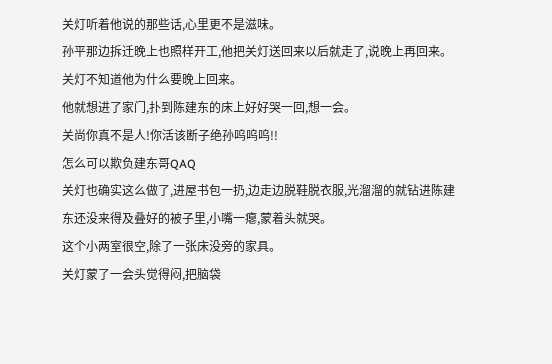关灯听着他说的那些话,心里更不是滋味。
孙平那边拆迁晚上也照样开工,他把关灯送回来以后就走了,说晚上再回来。
关灯不知道他为什么要晚上回来。
他就想进了家门,扑到陈建东的床上好好哭一回,想一会。
关尚你真不是人!你活该断子绝孙呜呜呜!!
怎么可以欺负建东哥QAQ
关灯也确实这么做了,进屋书包一扔,边走边脱鞋脱衣服,光溜溜的就钻进陈建东还没来得及叠好的被子里,小嘴一瘪,蒙着头就哭。
这个小两室很空,除了一张床没旁的家具。
关灯蒙了一会头觉得闷,把脑袋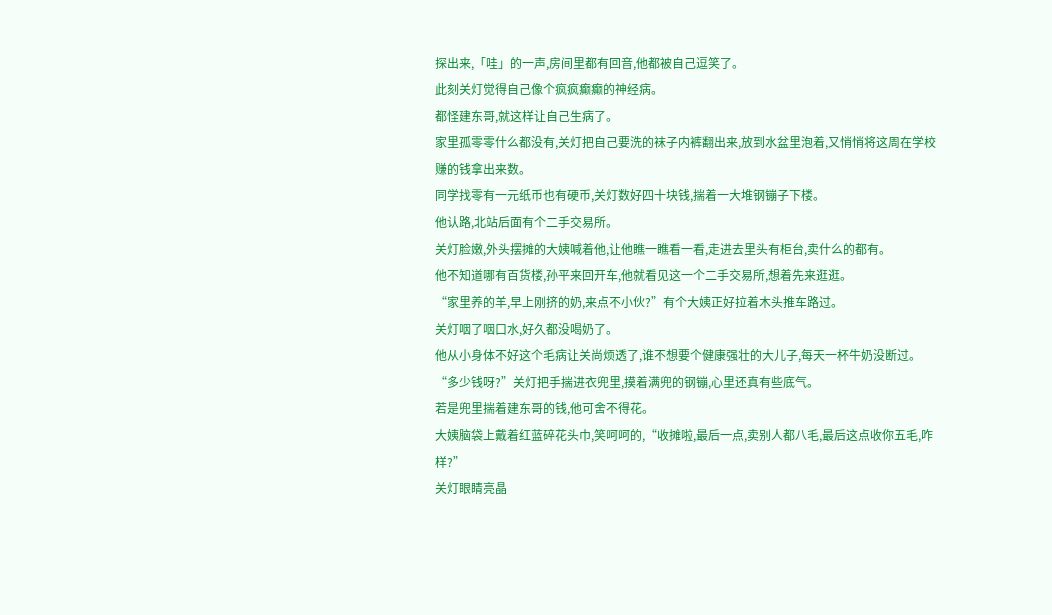探出来,「哇」的一声,房间里都有回音,他都被自己逗笑了。
此刻关灯觉得自己像个疯疯癫癫的神经病。
都怪建东哥,就这样让自己生病了。
家里孤零零什么都没有,关灯把自己要洗的袜子内裤翻出来,放到水盆里泡着,又悄悄将这周在学校赚的钱拿出来数。
同学找零有一元纸币也有硬币,关灯数好四十块钱,揣着一大堆钢镚子下楼。
他认路,北站后面有个二手交易所。
关灯脸嫩,外头摆摊的大姨喊着他,让他瞧一瞧看一看,走进去里头有柜台,卖什么的都有。
他不知道哪有百货楼,孙平来回开车,他就看见这一个二手交易所,想着先来逛逛。
“家里养的羊,早上刚挤的奶,来点不小伙?”有个大姨正好拉着木头推车路过。
关灯咽了咽口水,好久都没喝奶了。
他从小身体不好这个毛病让关尚烦透了,谁不想要个健康强壮的大儿子,每天一杯牛奶没断过。
“多少钱呀?”关灯把手揣进衣兜里,摸着满兜的钢镚,心里还真有些底气。
若是兜里揣着建东哥的钱,他可舍不得花。
大姨脑袋上戴着红蓝碎花头巾,笑呵呵的,“收摊啦,最后一点,卖别人都八毛,最后这点收你五毛,咋样?”
关灯眼睛亮晶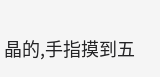晶的,手指摸到五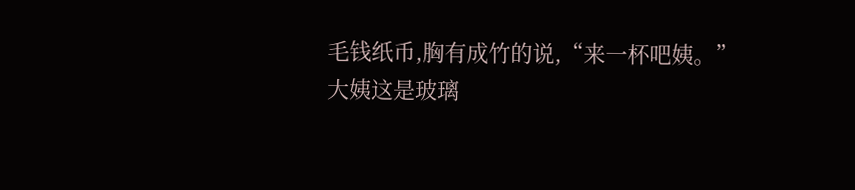毛钱纸币,胸有成竹的说,“来一杯吧姨。”
大姨这是玻璃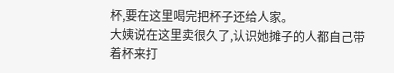杯,要在这里喝完把杯子还给人家。
大姨说在这里卖很久了,认识她摊子的人都自己带着杯来打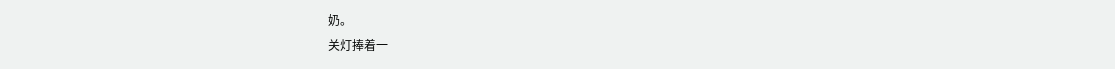奶。
关灯捧着一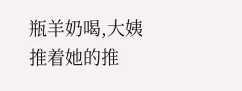瓶羊奶喝,大姨推着她的推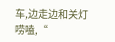车,边走边和关灯唠嗑,“